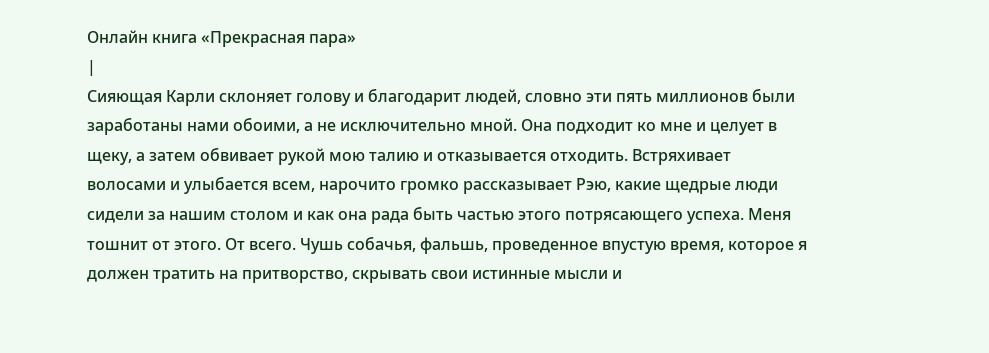Онлайн книга «Прекрасная пара»
|
Сияющая Карли склоняет голову и благодарит людей, словно эти пять миллионов были заработаны нами обоими, а не исключительно мной. Она подходит ко мне и целует в щеку, а затем обвивает рукой мою талию и отказывается отходить. Встряхивает волосами и улыбается всем, нарочито громко рассказывает Рэю, какие щедрые люди сидели за нашим столом и как она рада быть частью этого потрясающего успеха. Меня тошнит от этого. От всего. Чушь собачья, фальшь, проведенное впустую время, которое я должен тратить на притворство, скрывать свои истинные мысли и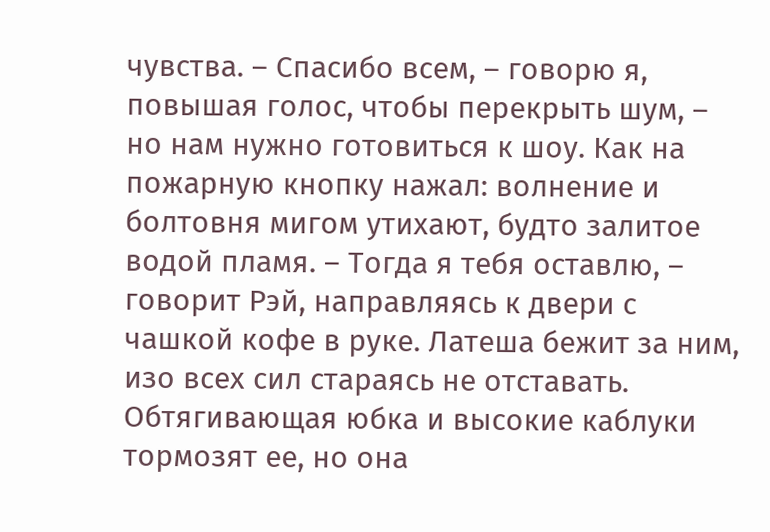чувства. – Спасибо всем, – говорю я, повышая голос, чтобы перекрыть шум, – но нам нужно готовиться к шоу. Как на пожарную кнопку нажал: волнение и болтовня мигом утихают, будто залитое водой пламя. – Тогда я тебя оставлю, – говорит Рэй, направляясь к двери с чашкой кофе в руке. Латеша бежит за ним, изо всех сил стараясь не отставать. Обтягивающая юбка и высокие каблуки тормозят ее, но она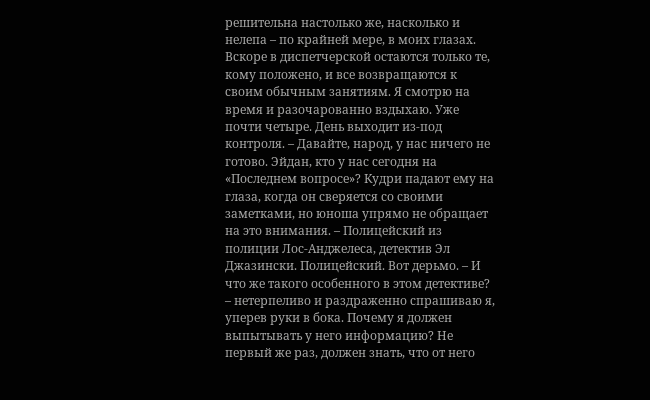решительна настолько же, насколько и нелепа – по крайней мере, в моих глазах. Вскоре в диспетчерской остаются только те, кому положено, и все возвращаются к своим обычным занятиям. Я смотрю на время и разочарованно вздыхаю. Уже почти четыре. День выходит из-под контроля. – Давайте, народ, у нас ничего не готово. Эйдан, кто у нас сегодня на «Последнем вопросе»? Кудри падают ему на глаза, когда он сверяется со своими заметками, но юноша упрямо не обращает на это внимания. – Полицейский из полиции Лос-Анджелеса, детектив Эл Джазински. Полицейский. Вот дерьмо. – И что же такого особенного в этом детективе? – нетерпеливо и раздраженно спрашиваю я, уперев руки в бока. Почему я должен выпытывать у него информацию? Не первый же раз, должен знать, что от него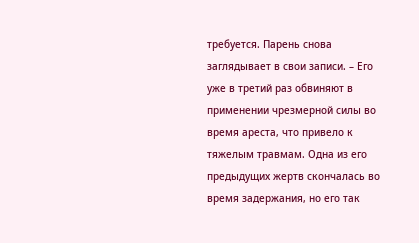требуется. Парень снова заглядывает в свои записи. – Его уже в третий раз обвиняют в применении чрезмерной силы во время ареста, что привело к тяжелым травмам. Одна из его предыдущих жертв скончалась во время задержания, но его так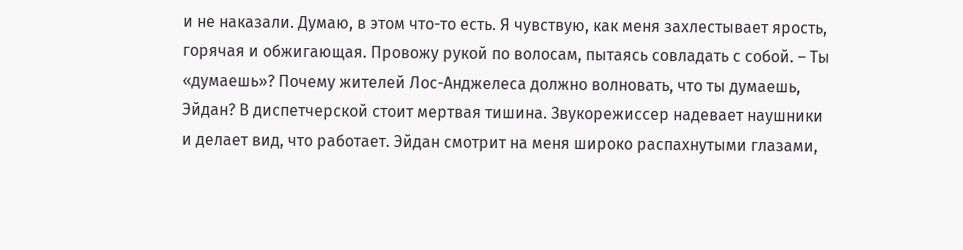и не наказали. Думаю, в этом что-то есть. Я чувствую, как меня захлестывает ярость, горячая и обжигающая. Провожу рукой по волосам, пытаясь совладать с собой. – Ты «думаешь»? Почему жителей Лос-Анджелеса должно волновать, что ты думаешь, Эйдан? В диспетчерской стоит мертвая тишина. Звукорежиссер надевает наушники и делает вид, что работает. Эйдан смотрит на меня широко распахнутыми глазами,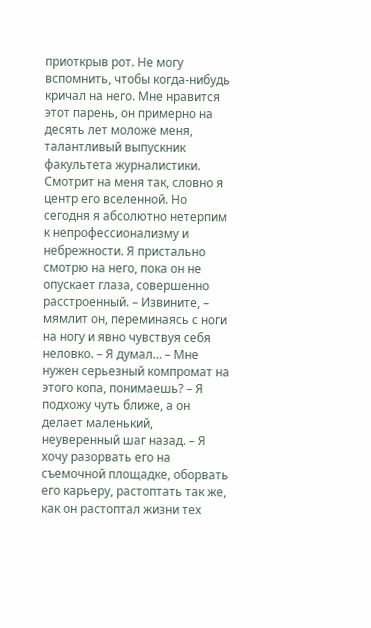приоткрыв рот. Не могу вспомнить, чтобы когда-нибудь кричал на него. Мне нравится этот парень, он примерно на десять лет моложе меня, талантливый выпускник факультета журналистики. Смотрит на меня так, словно я центр его вселенной. Но сегодня я абсолютно нетерпим к непрофессионализму и небрежности. Я пристально смотрю на него, пока он не опускает глаза, совершенно расстроенный. – Извините, – мямлит он, переминаясь с ноги на ногу и явно чувствуя себя неловко. – Я думал… – Мне нужен серьезный компромат на этого копа, понимаешь? – Я подхожу чуть ближе, а он делает маленький, неуверенный шаг назад. – Я хочу разорвать его на съемочной площадке, оборвать его карьеру, растоптать так же, как он растоптал жизни тех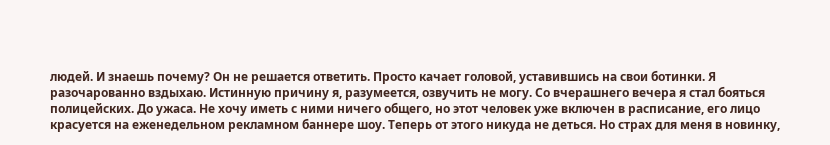людей. И знаешь почему? Он не решается ответить. Просто качает головой, уставившись на свои ботинки. Я разочарованно вздыхаю. Истинную причину я, разумеется, озвучить не могу. Со вчерашнего вечера я стал бояться полицейских. До ужаса. Не хочу иметь с ними ничего общего, но этот человек уже включен в расписание, его лицо красуется на еженедельном рекламном баннере шоу. Теперь от этого никуда не деться. Но страх для меня в новинку,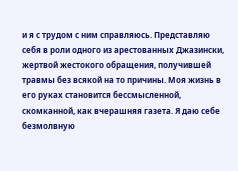и я с трудом с ним справляюсь. Представляю себя в роли одного из арестованных Джазински, жертвой жестокого обращения, получившей травмы без всякой на то причины. Моя жизнь в его руках становится бессмысленной, скомканной, как вчерашняя газета. Я даю себе безмолвную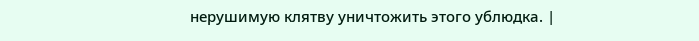нерушимую клятву уничтожить этого ублюдка. |